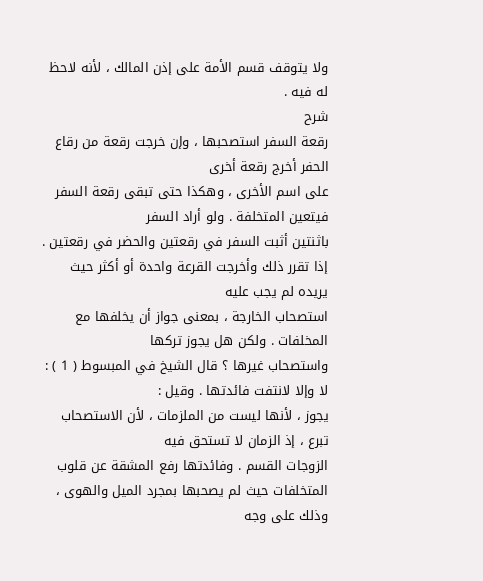ولا يتوقف قسم الأمة على إذن المالك ، لأنه لاحظ له فيه .
شرح
رقعة السفر استصحبها ، وإن خرجت رقعة من رقاع الحفر أخرج رقعة أخرى
على اسم الأخرى ، وهكذا حتى تبقى رقعة السفر فيتعين المتخلفة . ولو أراد السفر
باثنتين أثبت السفر في رقعتين والحضر في رقعتين .
إذا تقرر ذلك وأخرجت القرعة واحدة أو أكثر حيث يريده لم يجب عليه
استصحاب الخارجة ، بمعنى جواز أن يخلفها مع المخلفات . ولكن هل يجوز تركها
واستصحاب غيرها ؟ قال الشيخ في المبسوط ( 1 ) : لا وإلا لانتفت فائدتها . وقيل :
يجوز ، لأنها ليست من الملزمات ، لأن الاستصحاب تبرع ، إذ الزمان لا تستحق فيه
الزوجات القسم . وفائدتها رفع المشقة عن قلوب المتخلفات حيث لم يصحبها بمجرد الميل والهوى ، وذلك على وجه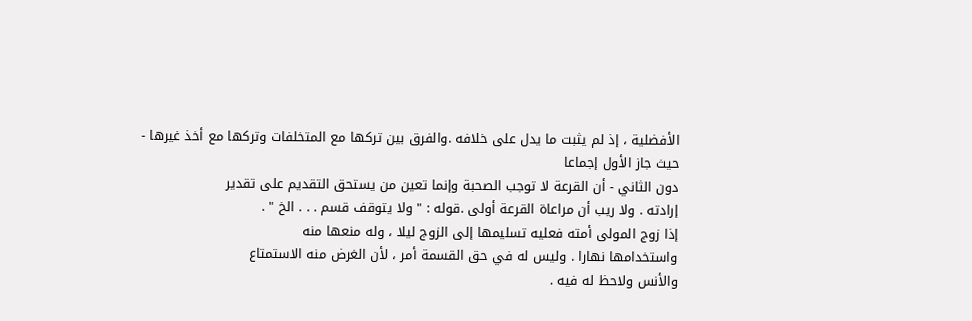الأفضلية ، إذ لم يثبت ما يدل على خلافه .والفرق بين تركها مع المتخلفات وتركها مع أخذ غيرها - حيث جاز الأول إجماعا
دون الثاني - أن القرعة لا توجب الصحبة وإنما تعين من يستحق التقديم على تقدير
إرادته . ولا ريب أن مراعاة القرعة أولى .قوله : " ولا يتوقف قسم . . . الخ " .
إذا زوج المولى أمته فعليه تسليمها إلى الزوج ليلا ، وله منعها منه
واستخدامها نهارا . وليس له في حق القسمة أمر ، لأن الغرض منه الاستمتاع
والأنس ولاحظ له فيه .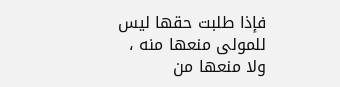فإذا طلبت حقها ليس للمولى منعها منه ، ولا منعها من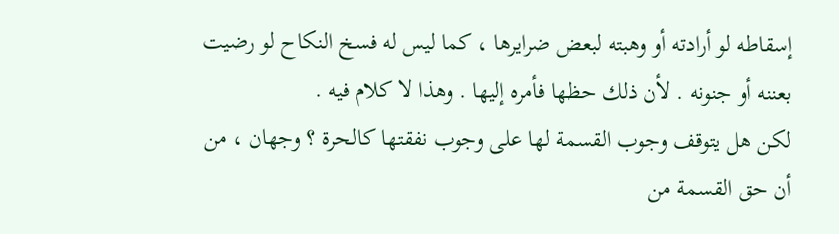إسقاطه لو أرادته أو وهبته لبعض ضرايرها ، كما ليس له فسخ النكاح لو رضيت
بعننه أو جنونه . لأن ذلك حظها فأمره إليها . وهذا لا كلام فيه .
لكن هل يتوقف وجوب القسمة لها على وجوب نفقتها كالحرة ؟ وجهان ، من
أن حق القسمة من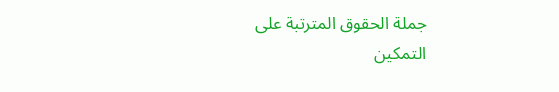جملة الحقوق المترتبة على التمكين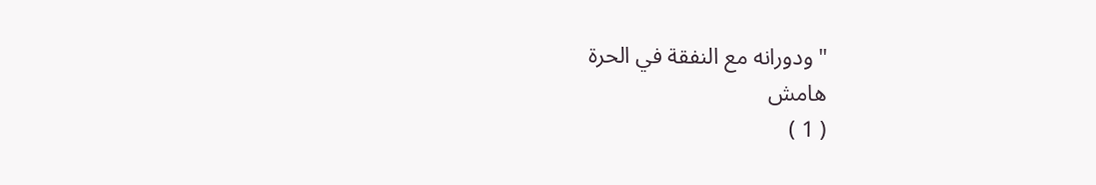" ودورانه مع النفقة في الحرة
هامش
( 1 )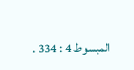المبسوط 4 : 334 .